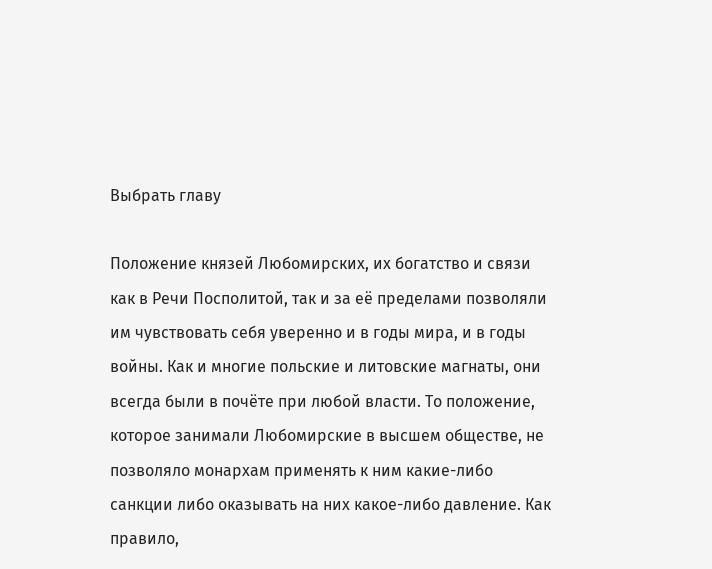Выбрать главу

Положение князей Любомирских, их богатство и связи как в Речи Посполитой, так и за её пределами позволяли им чувствовать себя уверенно и в годы мира, и в годы войны. Как и многие польские и литовские магнаты, они всегда были в почёте при любой власти. То положение, которое занимали Любомирские в высшем обществе, не позволяло монархам применять к ним какие-либо санкции либо оказывать на них какое-либо давление. Как правило,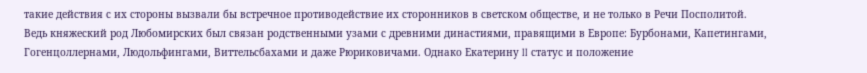такие действия с их стороны вызвали бы встречное противодействие их сторонников в светском обществе, и не только в Речи Посполитой. Ведь княжеский род Любомирских был связан родственными узами с древними династиями, правящими в Европе: Бурбонами, Капетингами, Гогенцоллернами, Людольфингами, Виттельсбахами и даже Рюриковичами. Однако Екатерину II статус и положение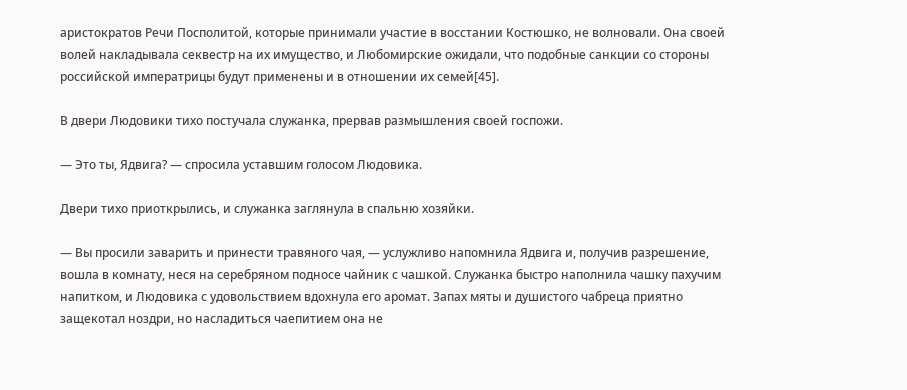аристократов Речи Посполитой, которые принимали участие в восстании Костюшко, не волновали. Она своей волей накладывала секвестр на их имущество, и Любомирские ожидали, что подобные санкции со стороны российской императрицы будут применены и в отношении их семей[45].

В двери Людовики тихо постучала служанка, прервав размышления своей госпожи.

— Это ты, Ядвига? — спросила уставшим голосом Людовика.

Двери тихо приоткрылись, и служанка заглянула в спальню хозяйки.

— Вы просили заварить и принести травяного чая, — услужливо напомнила Ядвига и, получив разрешение, вошла в комнату, неся на серебряном подносе чайник с чашкой. Служанка быстро наполнила чашку пахучим напитком, и Людовика с удовольствием вдохнула его аромат. Запах мяты и душистого чабреца приятно защекотал ноздри, но насладиться чаепитием она не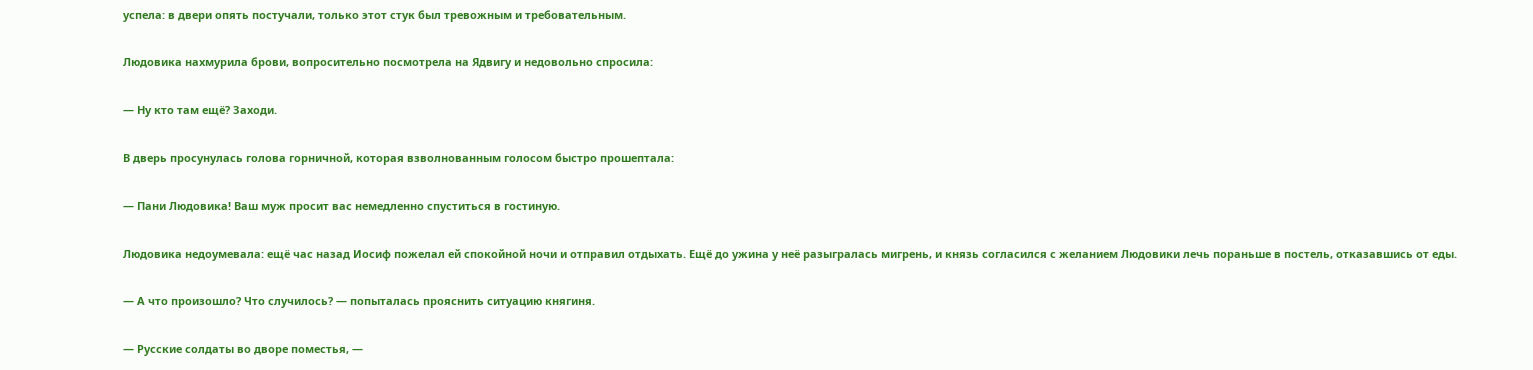успела: в двери опять постучали, только этот стук был тревожным и требовательным.

Людовика нахмурила брови, вопросительно посмотрела на Ядвигу и недовольно спросила:

— Ну кто там ещё? Заходи.

В дверь просунулась голова горничной, которая взволнованным голосом быстро прошептала:

— Пани Людовика! Ваш муж просит вас немедленно спуститься в гостиную.

Людовика недоумевала: ещё час назад Иосиф пожелал ей спокойной ночи и отправил отдыхать. Ещё до ужина у неё разыгралась мигрень, и князь согласился с желанием Людовики лечь пораньше в постель, отказавшись от еды.

— А что произошло? Что случилось? — попыталась прояснить ситуацию княгиня.

— Русские солдаты во дворе поместья, —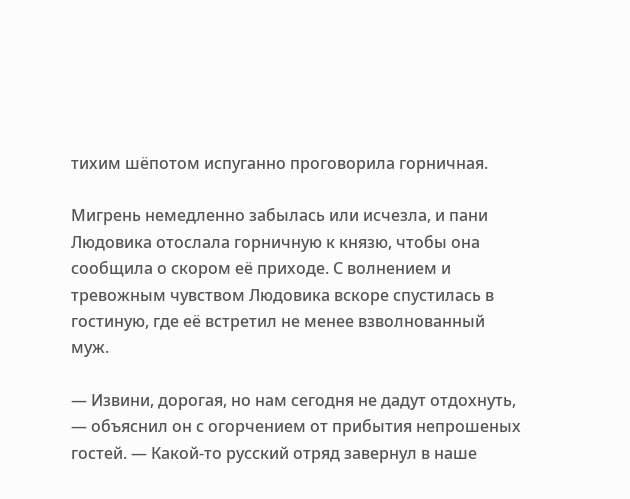тихим шёпотом испуганно проговорила горничная.

Мигрень немедленно забылась или исчезла, и пани Людовика отослала горничную к князю, чтобы она сообщила о скором её приходе. С волнением и тревожным чувством Людовика вскоре спустилась в гостиную, где её встретил не менее взволнованный муж.

— Извини, дорогая, но нам сегодня не дадут отдохнуть, — объяснил он с огорчением от прибытия непрошеных гостей. — Какой-то русский отряд завернул в наше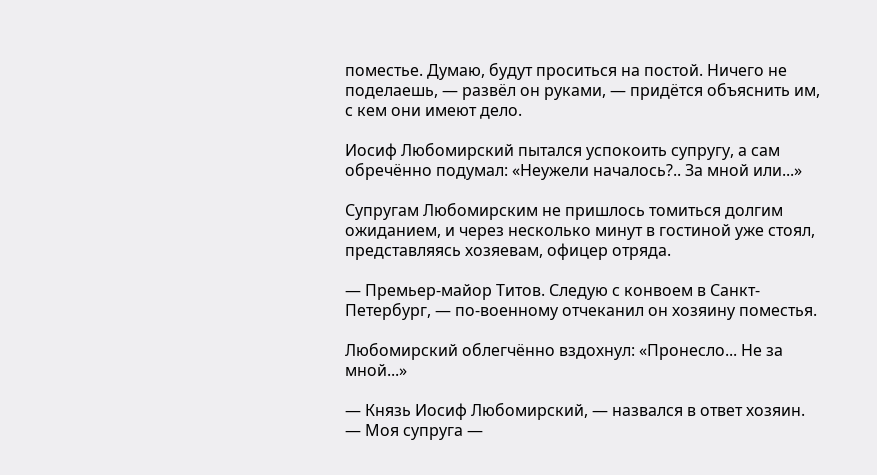поместье. Думаю, будут проситься на постой. Ничего не поделаешь, — развёл он руками, — придётся объяснить им, с кем они имеют дело.

Иосиф Любомирский пытался успокоить супругу, а сам обречённо подумал: «Неужели началось?.. За мной или...»

Супругам Любомирским не пришлось томиться долгим ожиданием, и через несколько минут в гостиной уже стоял, представляясь хозяевам, офицер отряда.

— Премьер-майор Титов. Следую с конвоем в Санкт-Петербург, — по-военному отчеканил он хозяину поместья.

Любомирский облегчённо вздохнул: «Пронесло... Не за мной...»

— Князь Иосиф Любомирский, — назвался в ответ хозяин. — Моя супруга —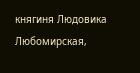княгиня Людовика Любомирская,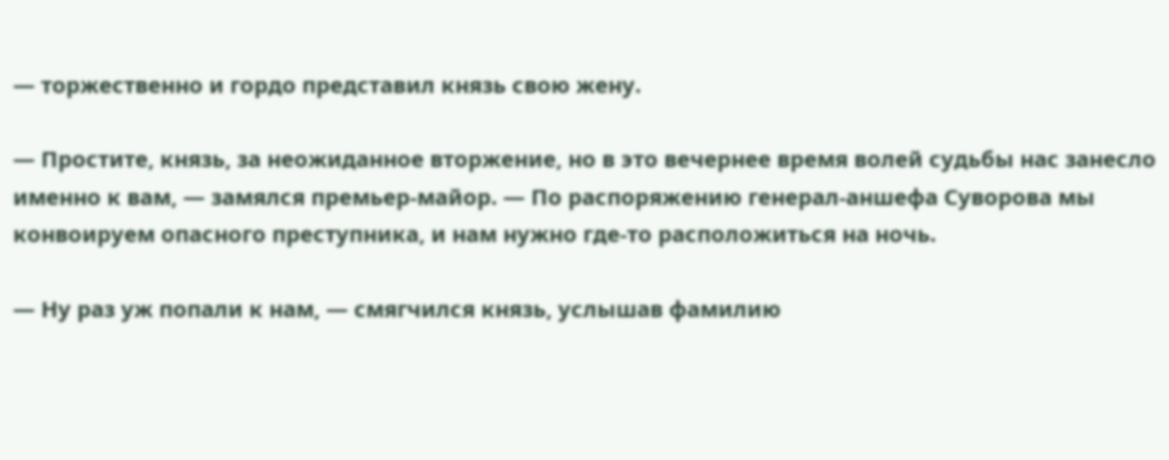— торжественно и гордо представил князь свою жену.

— Простите, князь, за неожиданное вторжение, но в это вечернее время волей судьбы нас занесло именно к вам, — замялся премьер-майор. — По распоряжению генерал-аншефа Суворова мы конвоируем опасного преступника, и нам нужно где-то расположиться на ночь.

— Ну раз уж попали к нам, — смягчился князь, услышав фамилию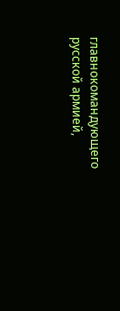главнокомандующего русской армией,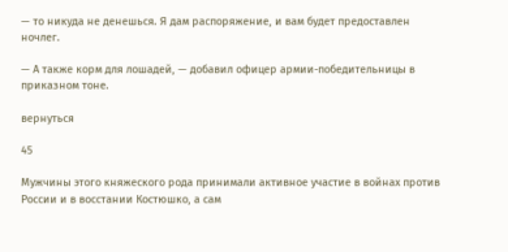— то никуда не денешься. Я дам распоряжение, и вам будет предоставлен ночлег.

— А также корм для лошадей, — добавил офицер армии-победительницы в приказном тоне.

вернуться

45

Мужчины этого княжеского рода принимали активное участие в войнах против России и в восстании Костюшко, а сам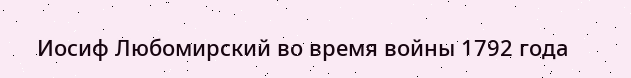Иосиф Любомирский во время войны 1792 года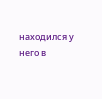находился у него в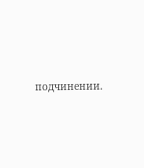подчинении.